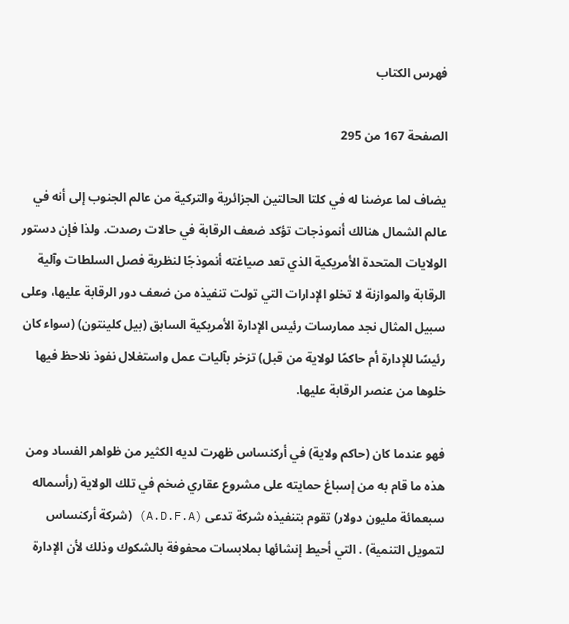فهرس الكتاب

الصفحة 167 من 295

يضاف لما عرضنا له في كلتا الحالتين الجزائرية والتركية من عالم الجنوب إلى أنه في عالم الشمال هنالك أنموذجات تؤكد ضعف الرقابة في حالات رصدت. ولذا فإن دستور الولايات المتحدة الأمريكية الذي تعد صياغته أنموذجًا لنظرية فصل السلطات وآلية الرقابة والموازنة لا تخلو الإدارات التي تولت تنفيذه من ضعف دور الرقابة عليها، وعلى سبيل المثال نجد ممارسات رئيس الإدارة الأمريكية السابق (بيل كلينتون) (سواء كان رئيسًا للإدارة أم حاكمًا لولاية من قبل) تزخر بآليات عمل واستغلال نفوذ نلاحظ فيها خلوها من عنصر الرقابة عليها.

فهو عندما كان (حاكم ولاية) في أركنساس ظهرت لديه الكثير من ظواهر الفساد ومن هذه ما قام به من إسباغ حمايته على مشروع عقاري ضخم في تلك الولاية (رأسماله سبعمائة مليون دولار) تقوم بتنفيذه شركة تدعى (A.D.F.A) (شركة أركنساس لتمويل التنمية) . التي أحيط إنشائها بملابسات محفوفة بالشكوك وذلك لأن الإدارة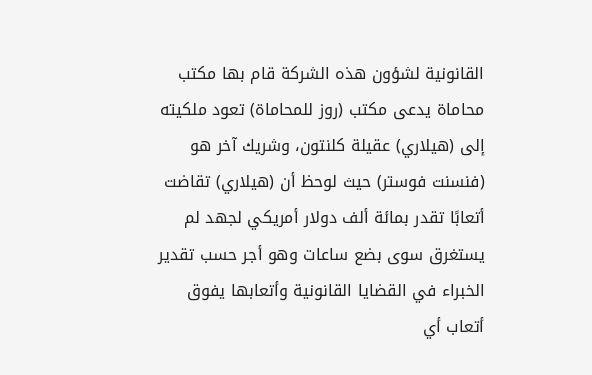القانونية لشؤون هذه الشركة قام بها مكتب محاماة يدعى مكتب (روز للمحاماة) تعود ملكيته إلى (هيلاري) عقيلة كلنتون، وشريك آخر هو (فنسنت فوستر) حيث لوحظ أن (هيلاري) تقاضت أتعابًا تقدر بمائة ألف دولار أمريكي لجهد لم يستغرق سوى بضع ساعات وهو أجر حسب تقدير الخبراء في القضايا القانونية وأتعابها يفوق أتعاب أي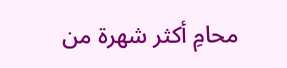محامِ أكثر شهرة من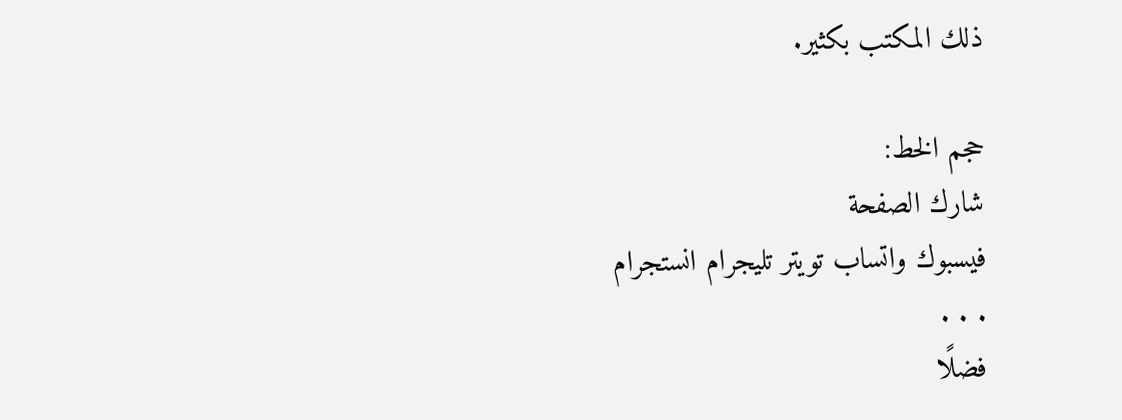ذلك المكتب بكثير.

حجم الخط:
شارك الصفحة
فيسبوك واتساب تويتر تليجرام انستجرام
. . .
فضلًا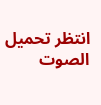انتظر تحميل الصوت